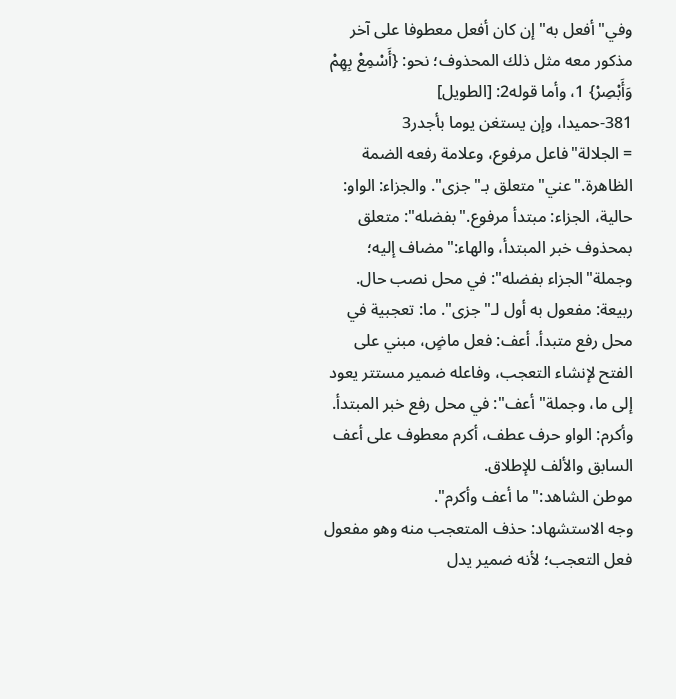وفي"أفعل به"إن كان أفعل معطوفا على آخر مذكور معه مثل ذلك المحذوف؛ نحو: {أَسْمِعْ بِهِمْ وَأَبْصِرْ} 1، وأما قوله2: [الطويل]
381-حميدا، وإن يستغن يوما بأجدر3
= الجلالة"فاعل مرفوع، وعلامة رفعه الضمة الظاهرة."عني"متعلق بـ"جزى". والجزاء: الواو: حالية، الجزاء: مبتدأ مرفوع."بفضله": متعلق بمحذوف خبر المبتدأ، والهاء:"مضاف إليه؛ وجملة"الجزاء بفضله": في محل نصب حال. ربيعة: مفعول به أول لـ"جزى". ما: تعجبية في محل رفع متبدأ. أعف: فعل ماضٍ، مبني على الفتح لإنشاء التعجب، وفاعله ضمير مستتر يعود إلى ما، وجملة"أعف": في محل رفع خبر المبتدأ. وأكرم: الواو حرف عطف، أكرم معطوف على أعف السابق والألف للإطلاق.
موطن الشاهد:"ما أعف وأكرم".
وجه الاستشهاد: حذف المتعجب منه وهو مفعول فعل التعجب؛ لأنه ضمير يدل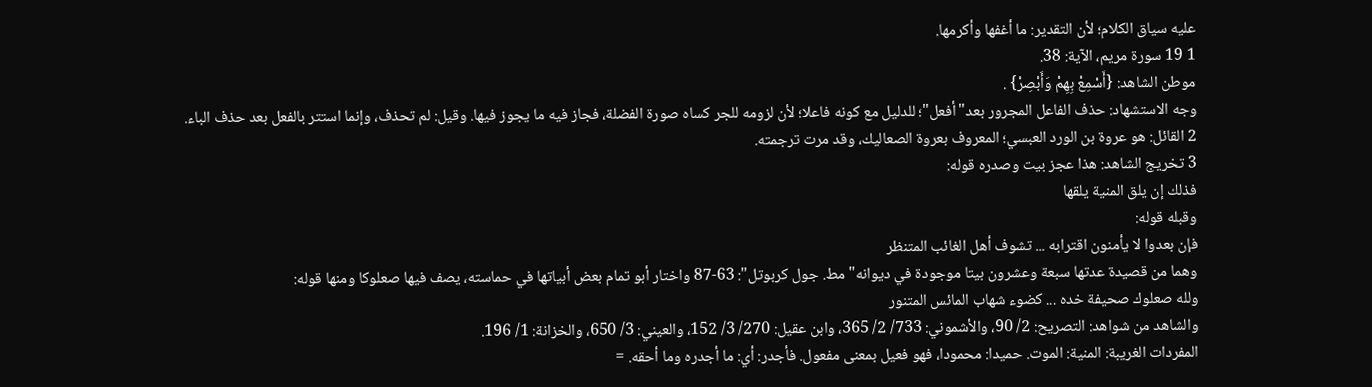عليه سياق الكلام؛ لأن التقدير: ما أغفها وأكرمها.
1 19 سورة مريم، الآية: 38.
موطن الشاهد: {أَسْمِعْ بِهِمْ وَأَبْصِرْ} .
وجه الاستشهاد: حذف الفاعل المجرور بعد"أفعل"؛ للدليل مع كونه فاعلا؛ لأن لزومه للجر كساه صورة الفضلة، فجاز فيه ما يجوز فيها. وقيل: لم تحذف، وإنما استتر بالفعل بعد حذف الباء.
2 القائل: هو عروة بن الورد العبسي؛ المعروف بعروة الصعاليك، وقد مرت ترجمته.
3 تخريج الشاهد: هذا عجز بيت وصدره قوله:
فذلك إن يلق المنية يلقها
وقبله قوله:
فإن بعدوا لا يأمنون اقترابه ... تشوف أهل الغائب المتنظر
وهما من قصيدة عدتها سبعة وعشرون بيتا موجودة في ديوانه"مط. جول كربوتل": 63-87 واختار أبو تمام بعض أبياتها في حماسته، يصف فيها صعلوكا ومنها قوله:
ولله صعلوك صحيفة خده ... كضوء شهاب المائس المتنور
والشاهد من شواهد: التصريح: 2/ 90، والأشموني: 733/ 2/ 365، وابن عقيل: 270/ 3/ 152، والعيني: 3/ 650، والخزانة: 1/ 196.
المفردات الغريبة: المنية: الموت. حميدا: محمودا، فهو فعيل بمعنى مفعول. فأجدر: أي: ما أجدره وما أحقه. =